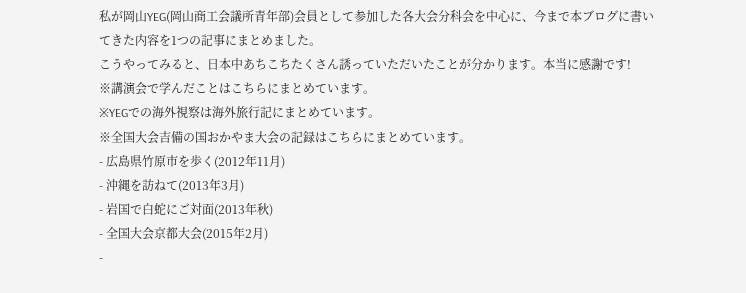私が岡山YEG(岡山商工会議所青年部)会員として参加した各大会分科会を中心に、今まで本ブログに書いてきた内容を1つの記事にまとめました。
こうやってみると、日本中あちこちたくさん誘っていただいたことが分かります。本当に感謝です!
※講演会で学んだことはこちらにまとめています。
※YEGでの海外視察は海外旅行記にまとめています。
※全国大会吉備の国おかやま大会の記録はこちらにまとめています。
- 広島県竹原市を歩く(2012年11月)
- 沖縄を訪ねて(2013年3月)
- 岩国で白蛇にご対面(2013年秋)
- 全国大会京都大会(2015年2月)
-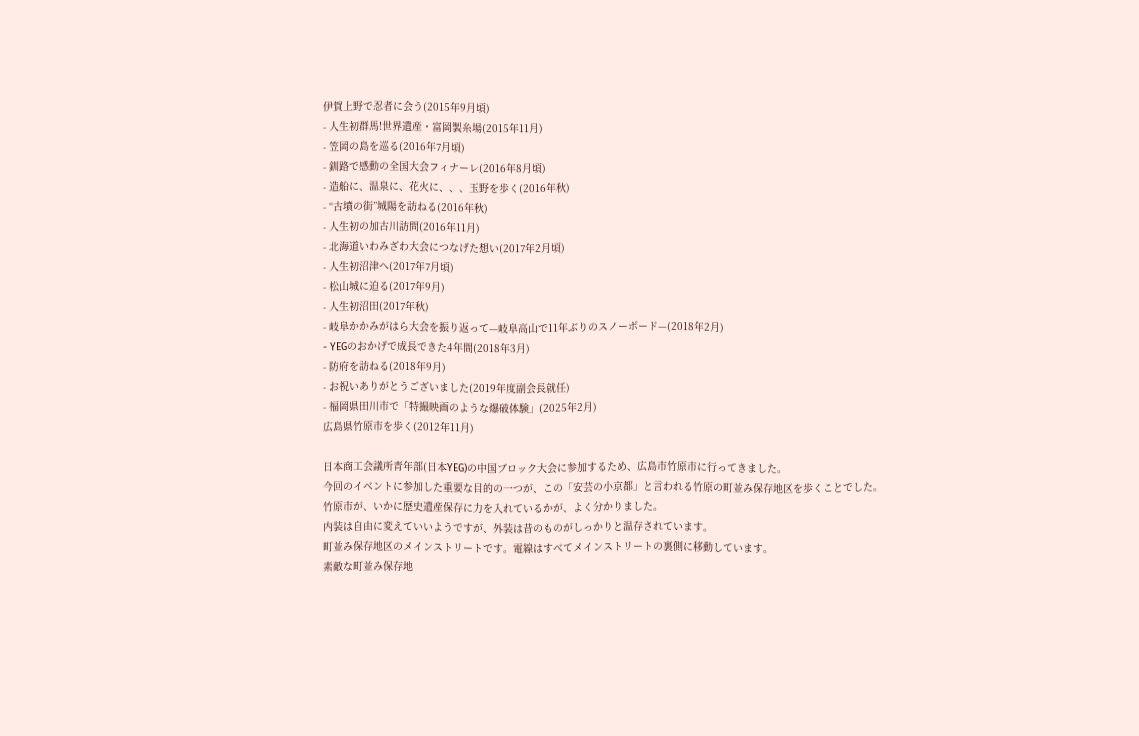伊賀上野で忍者に会う(2015年9月頃)
- 人生初群馬!世界遺産・富岡製糸場(2015年11月)
- 笠岡の島を巡る(2016年7月頃)
- 釧路で感動の全国大会フィナーレ(2016年8月頃)
- 造船に、温泉に、花火に、、、玉野を歩く(2016年秋)
- “古墳の街”城陽を訪ねる(2016年秋)
- 人生初の加古川訪問(2016年11月)
- 北海道いわみざわ大会につなげた想い(2017年2月頃)
- 人生初沼津へ(2017年7月頃)
- 松山城に迫る(2017年9月)
- 人生初沼田(2017年秋)
- 岐阜かかみがはら大会を振り返って—岐阜高山で11年ぶりのスノーボード—(2018年2月)
- YEGのおかげで成長できた4年間(2018年3月)
- 防府を訪ねる(2018年9月)
- お祝いありがとうございました(2019年度副会長就任)
- 福岡県田川市で「特撮映画のような爆破体験」(2025年2月)
広島県竹原市を歩く(2012年11月)

日本商工会議所青年部(日本YEG)の中国ブロック大会に参加するため、広島市竹原市に行ってきました。
今回のイベントに参加した重要な目的の一つが、この「安芸の小京都」と言われる竹原の町並み保存地区を歩くことでした。
竹原市が、いかに歴史遺産保存に力を入れているかが、よく分かりました。
内装は自由に変えていいようですが、外装は昔のものがしっかりと温存されています。
町並み保存地区のメインストリートです。電線はすべてメインストリートの裏側に移動しています。
素敵な町並み保存地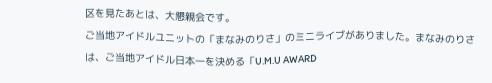区を見たあとは、大懇親会です。
ご当地アイドルユニットの「まなみのりさ」のミニライブがありました。まなみのりさは、ご当地アイドル日本一を決める「U.M.U AWARD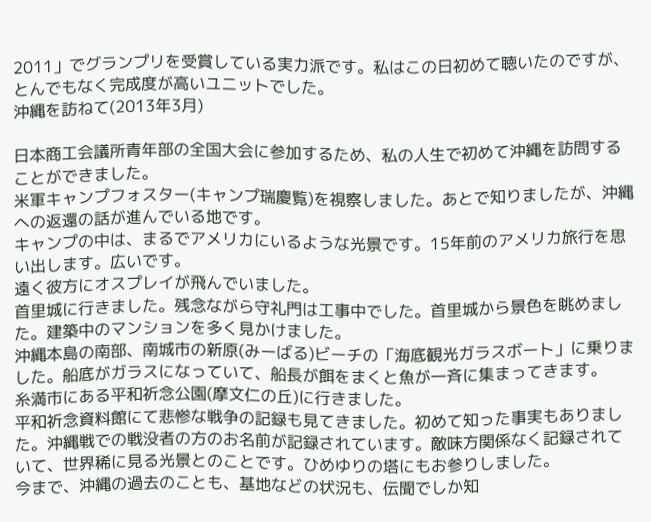2011」でグランプリを受賞している実力派です。私はこの日初めて聴いたのですが、とんでもなく完成度が高いユニットでした。
沖縄を訪ねて(2013年3月)

日本商工会議所青年部の全国大会に参加するため、私の人生で初めて沖縄を訪問することができました。
米軍キャンプフォスター(キャンプ瑞慶覧)を視察しました。あとで知りましたが、沖縄への返還の話が進んでいる地です。
キャンプの中は、まるでアメリカにいるような光景です。15年前のアメリカ旅行を思い出します。広いです。
遠く彼方にオスプレイが飛んでいました。
首里城に行きました。残念ながら守礼門は工事中でした。首里城から景色を眺めました。建築中のマンションを多く見かけました。
沖縄本島の南部、南城市の新原(みーばる)ビーチの「海底観光ガラスボート」に乗りました。船底がガラスになっていて、船長が餌をまくと魚が一斉に集まってきます。
糸満市にある平和祈念公園(摩文仁の丘)に行きました。
平和祈念資料館にて悲惨な戦争の記録も見てきました。初めて知った事実もありました。沖縄戦での戦没者の方のお名前が記録されています。敵味方関係なく記録されていて、世界稀に見る光景とのことです。ひめゆりの塔にもお参りしました。
今まで、沖縄の過去のことも、基地などの状況も、伝聞でしか知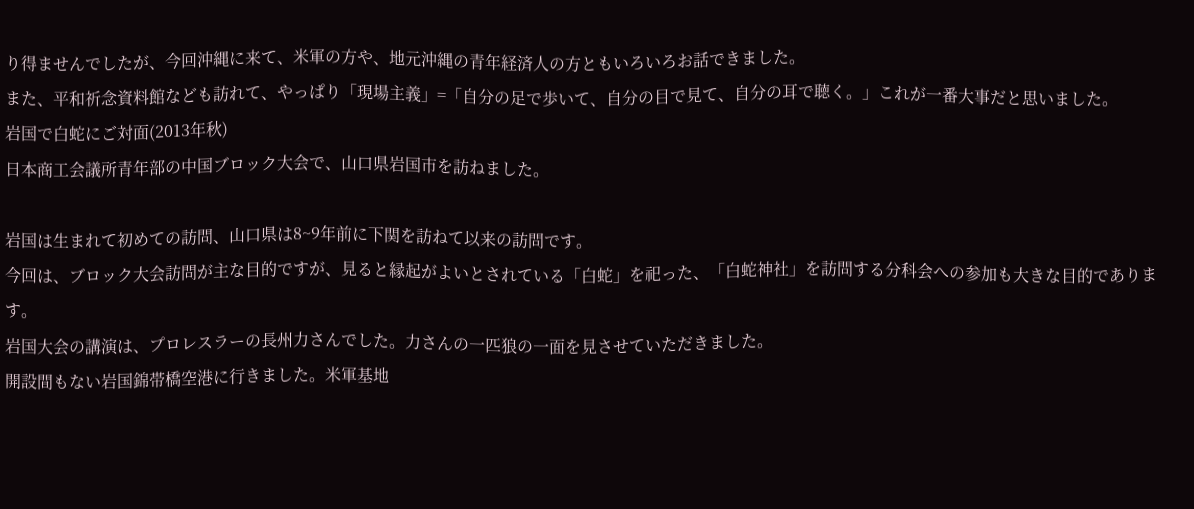り得ませんでしたが、今回沖縄に来て、米軍の方や、地元沖縄の青年経済人の方ともいろいろお話できました。
また、平和祈念資料館なども訪れて、やっぱり「現場主義」=「自分の足で歩いて、自分の目で見て、自分の耳で聴く。」これが一番大事だと思いました。
岩国で白蛇にご対面(2013年秋)
日本商工会議所青年部の中国ブロック大会で、山口県岩国市を訪ねました。

岩国は生まれて初めての訪問、山口県は8~9年前に下関を訪ねて以来の訪問です。
今回は、ブロック大会訪問が主な目的ですが、見ると縁起がよいとされている「白蛇」を祀った、「白蛇神社」を訪問する分科会への参加も大きな目的であります。
岩国大会の講演は、プロレスラーの長州力さんでした。力さんの一匹狼の一面を見させていただきました。
開設間もない岩国錦帯橋空港に行きました。米軍基地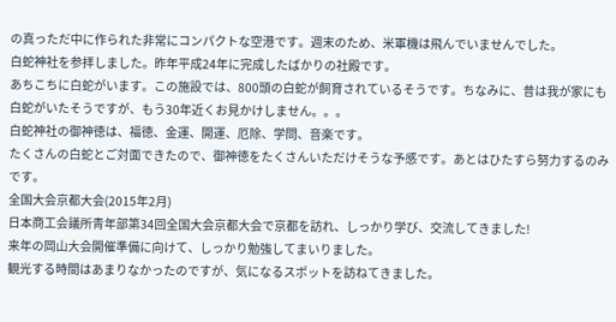の真っただ中に作られた非常にコンパクトな空港です。週末のため、米軍機は飛んでいませんでした。
白蛇神社を参拝しました。昨年平成24年に完成したばかりの社殿です。
あちこちに白蛇がいます。この施設では、800頭の白蛇が飼育されているそうです。ちなみに、昔は我が家にも白蛇がいたそうですが、もう30年近くお見かけしません。。。
白蛇神社の御神徳は、福徳、金運、開運、厄除、学問、音楽です。
たくさんの白蛇とご対面できたので、御神徳をたくさんいただけそうな予感です。あとはひたすら努力するのみです。
全国大会京都大会(2015年2月)
日本商工会議所青年部第34回全国大会京都大会で京都を訪れ、しっかり学び、交流してきました!
来年の岡山大会開催準備に向けて、しっかり勉強してまいりました。
観光する時間はあまりなかったのですが、気になるスポットを訪ねてきました。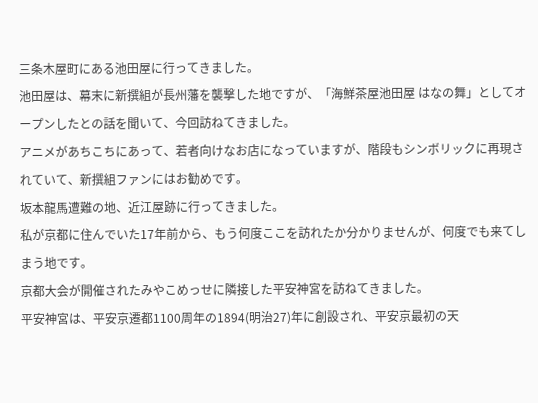三条木屋町にある池田屋に行ってきました。
池田屋は、幕末に新撰組が長州藩を襲撃した地ですが、「海鮮茶屋池田屋 はなの舞」としてオープンしたとの話を聞いて、今回訪ねてきました。
アニメがあちこちにあって、若者向けなお店になっていますが、階段もシンボリックに再現されていて、新撰組ファンにはお勧めです。
坂本龍馬遭難の地、近江屋跡に行ってきました。
私が京都に住んでいた17年前から、もう何度ここを訪れたか分かりませんが、何度でも来てしまう地です。
京都大会が開催されたみやこめっせに隣接した平安神宮を訪ねてきました。
平安神宮は、平安京遷都1100周年の1894(明治27)年に創設され、平安京最初の天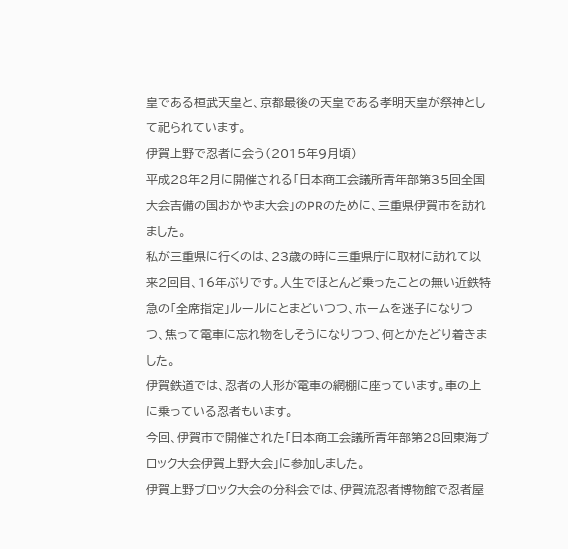皇である桓武天皇と、京都最後の天皇である孝明天皇が祭神として祀られています。
伊賀上野で忍者に会う(2015年9月頃)
平成28年2月に開催される「日本商工会議所青年部第35回全国大会吉備の国おかやま大会」のPRのために、三重県伊賀市を訪れました。
私が三重県に行くのは、23歳の時に三重県庁に取材に訪れて以来2回目、16年ぶりです。人生でほとんど乗ったことの無い近鉄特急の「全席指定」ルールにとまどいつつ、ホームを迷子になりつつ、焦って電車に忘れ物をしそうになりつつ、何とかたどり着きました。
伊賀鉄道では、忍者の人形が電車の網棚に座っています。車の上に乗っている忍者もいます。
今回、伊賀市で開催された「日本商工会議所青年部第28回東海ブロック大会伊賀上野大会」に参加しました。
伊賀上野ブロック大会の分科会では、伊賀流忍者博物館で忍者屋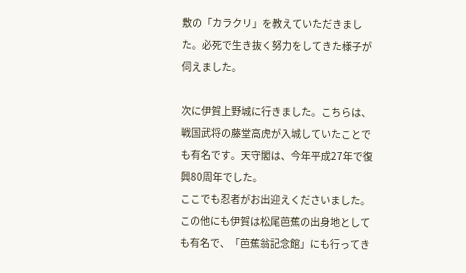敷の「カラクリ」を教えていただきました。必死で生き抜く努力をしてきた様子が伺えました。

次に伊賀上野城に行きました。こちらは、戦国武将の藤堂高虎が入城していたことでも有名です。天守閣は、今年平成27年で復興80周年でした。
ここでも忍者がお出迎えくださいました。
この他にも伊賀は松尾芭蕉の出身地としても有名で、「芭蕉翁記念館」にも行ってき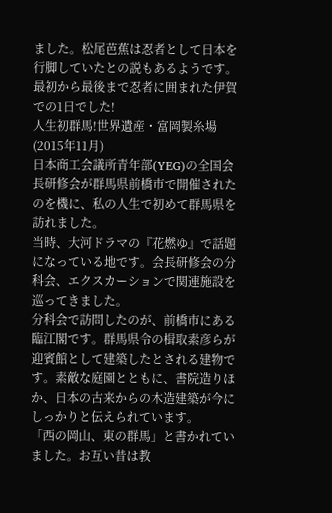ました。松尾芭蕉は忍者として日本を行脚していたとの説もあるようです。
最初から最後まで忍者に囲まれた伊賀での1日でした!
人生初群馬!世界遺産・富岡製糸場(2015年11月)
日本商工会議所青年部(YEG)の全国会長研修会が群馬県前橋市で開催されたのを機に、私の人生で初めて群馬県を訪れました。
当時、大河ドラマの『花燃ゆ』で話題になっている地です。会長研修会の分科会、エクスカーションで関連施設を巡ってきました。
分科会で訪問したのが、前橋市にある臨江閣です。群馬県令の楫取素彦らが迎賓館として建築したとされる建物です。素敵な庭園とともに、書院造りほか、日本の古来からの木造建築が今にしっかりと伝えられています。
「西の岡山、東の群馬」と書かれていました。お互い昔は教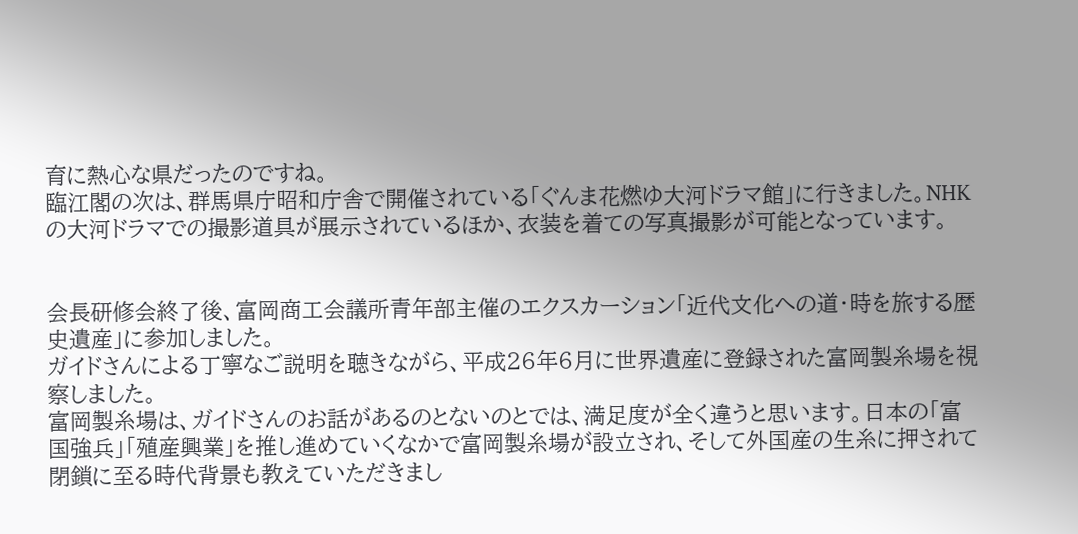育に熱心な県だったのですね。
臨江閣の次は、群馬県庁昭和庁舎で開催されている「ぐんま花燃ゆ大河ドラマ館」に行きました。NHKの大河ドラマでの撮影道具が展示されているほか、衣装を着ての写真撮影が可能となっています。


会長研修会終了後、富岡商工会議所青年部主催のエクスカーション「近代文化への道・時を旅する歴史遺産」に参加しました。
ガイドさんによる丁寧なご説明を聴きながら、平成26年6月に世界遺産に登録された富岡製糸場を視察しました。
富岡製糸場は、ガイドさんのお話があるのとないのとでは、満足度が全く違うと思います。日本の「富国強兵」「殖産興業」を推し進めていくなかで富岡製糸場が設立され、そして外国産の生糸に押されて閉鎖に至る時代背景も教えていただきまし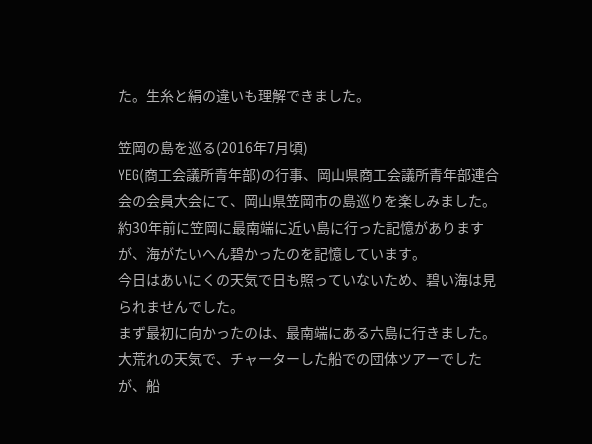た。生糸と絹の違いも理解できました。

笠岡の島を巡る(2016年7月頃)
YEG(商工会議所青年部)の行事、岡山県商工会議所青年部連合会の会員大会にて、岡山県笠岡市の島巡りを楽しみました。
約30年前に笠岡に最南端に近い島に行った記憶がありますが、海がたいへん碧かったのを記憶しています。
今日はあいにくの天気で日も照っていないため、碧い海は見られませんでした。
まず最初に向かったのは、最南端にある六島に行きました。
大荒れの天気で、チャーターした船での団体ツアーでしたが、船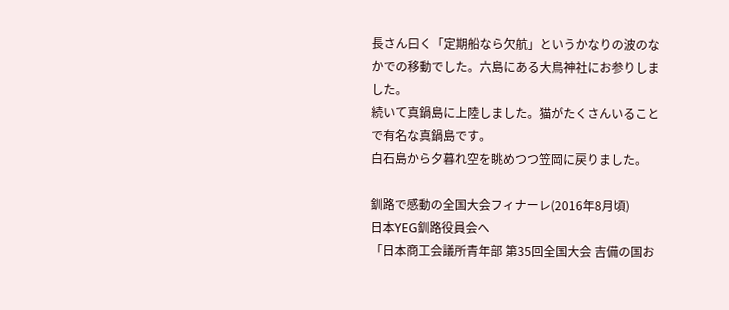長さん曰く「定期船なら欠航」というかなりの波のなかでの移動でした。六島にある大鳥神社にお参りしました。
続いて真鍋島に上陸しました。猫がたくさんいることで有名な真鍋島です。
白石島から夕暮れ空を眺めつつ笠岡に戻りました。

釧路で感動の全国大会フィナーレ(2016年8月頃)
日本YEG釧路役員会へ
「日本商工会議所青年部 第35回全国大会 吉備の国お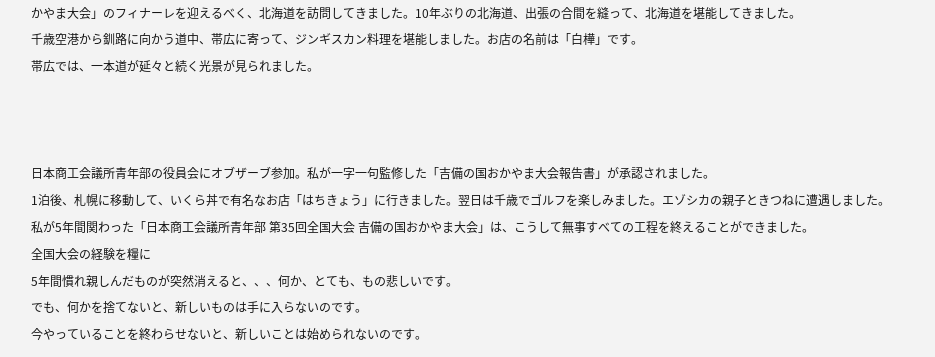かやま大会」のフィナーレを迎えるべく、北海道を訪問してきました。10年ぶりの北海道、出張の合間を縫って、北海道を堪能してきました。
千歳空港から釧路に向かう道中、帯広に寄って、ジンギスカン料理を堪能しました。お店の名前は「白樺」です。
帯広では、一本道が延々と続く光景が見られました。



日本商工会議所青年部の役員会にオブザーブ参加。私が一字一句監修した「吉備の国おかやま大会報告書」が承認されました。
1泊後、札幌に移動して、いくら丼で有名なお店「はちきょう」に行きました。翌日は千歳でゴルフを楽しみました。エゾシカの親子ときつねに遭遇しました。
私が5年間関わった「日本商工会議所青年部 第35回全国大会 吉備の国おかやま大会」は、こうして無事すべての工程を終えることができました。
全国大会の経験を糧に
5年間慣れ親しんだものが突然消えると、、、何か、とても、もの悲しいです。
でも、何かを捨てないと、新しいものは手に入らないのです。
今やっていることを終わらせないと、新しいことは始められないのです。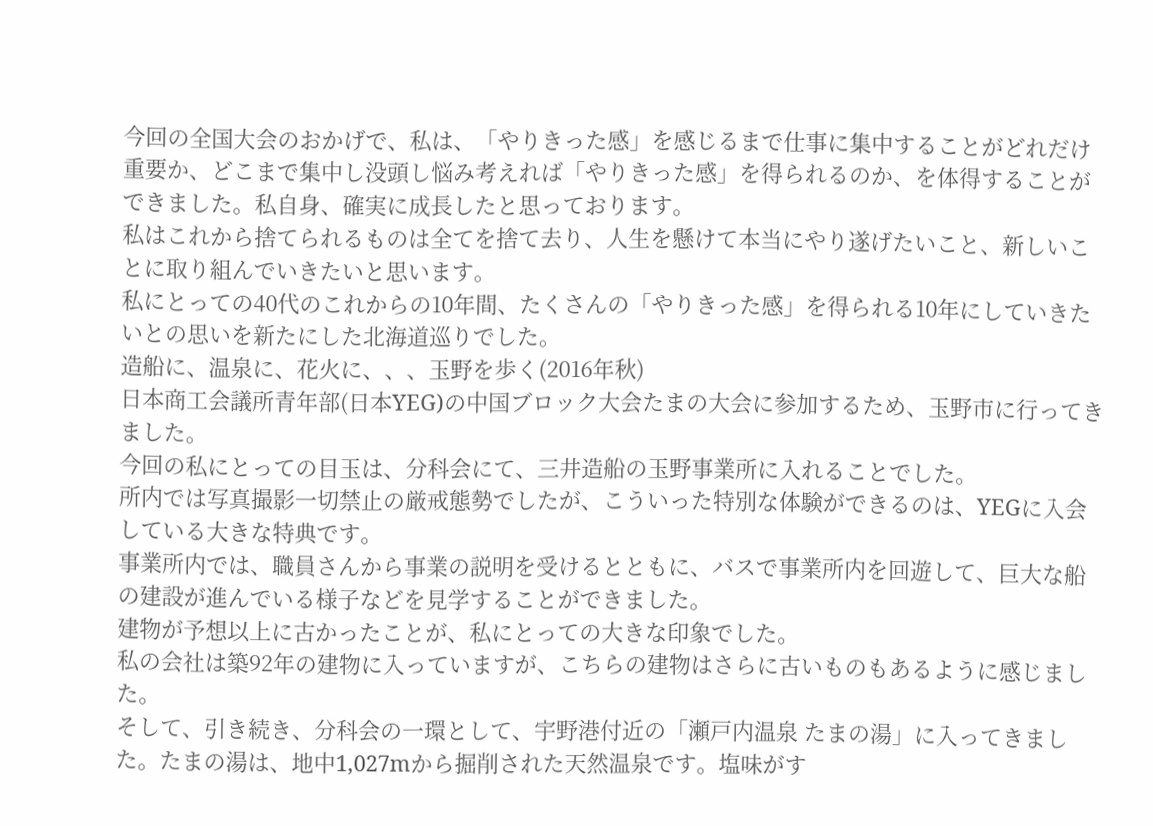今回の全国大会のおかげで、私は、「やりきった感」を感じるまで仕事に集中することがどれだけ重要か、どこまで集中し没頭し悩み考えれば「やりきった感」を得られるのか、を体得することができました。私自身、確実に成長したと思っております。
私はこれから捨てられるものは全てを捨て去り、人生を懸けて本当にやり遂げたいこと、新しいことに取り組んでいきたいと思います。
私にとっての40代のこれからの10年間、たくさんの「やりきった感」を得られる10年にしていきたいとの思いを新たにした北海道巡りでした。
造船に、温泉に、花火に、、、玉野を歩く(2016年秋)
日本商工会議所青年部(日本YEG)の中国ブロック大会たまの大会に参加するため、玉野市に行ってきました。
今回の私にとっての目玉は、分科会にて、三井造船の玉野事業所に入れることでした。
所内では写真撮影一切禁止の厳戒態勢でしたが、こういった特別な体験ができるのは、YEGに入会している大きな特典です。
事業所内では、職員さんから事業の説明を受けるとともに、バスで事業所内を回遊して、巨大な船の建設が進んでいる様子などを見学することができました。
建物が予想以上に古かったことが、私にとっての大きな印象でした。
私の会社は築92年の建物に入っていますが、こちらの建物はさらに古いものもあるように感じました。
そして、引き続き、分科会の一環として、宇野港付近の「瀬戸内温泉 たまの湯」に入ってきました。たまの湯は、地中1,027mから掘削された天然温泉です。塩味がす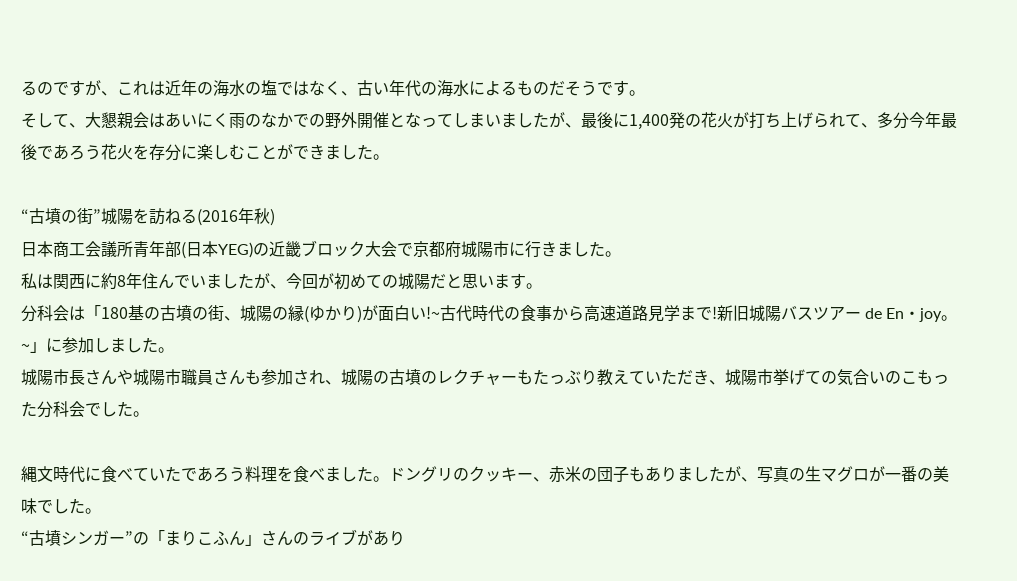るのですが、これは近年の海水の塩ではなく、古い年代の海水によるものだそうです。
そして、大懇親会はあいにく雨のなかでの野外開催となってしまいましたが、最後に1,400発の花火が打ち上げられて、多分今年最後であろう花火を存分に楽しむことができました。

“古墳の街”城陽を訪ねる(2016年秋)
日本商工会議所青年部(日本YEG)の近畿ブロック大会で京都府城陽市に行きました。
私は関西に約8年住んでいましたが、今回が初めての城陽だと思います。
分科会は「180基の古墳の街、城陽の縁(ゆかり)が面白い!~古代時代の食事から高速道路見学まで!新旧城陽バスツアー de En・joy。~」に参加しました。
城陽市長さんや城陽市職員さんも参加され、城陽の古墳のレクチャーもたっぶり教えていただき、城陽市挙げての気合いのこもった分科会でした。

縄文時代に食べていたであろう料理を食べました。ドングリのクッキー、赤米の団子もありましたが、写真の生マグロが一番の美味でした。
“古墳シンガー”の「まりこふん」さんのライブがあり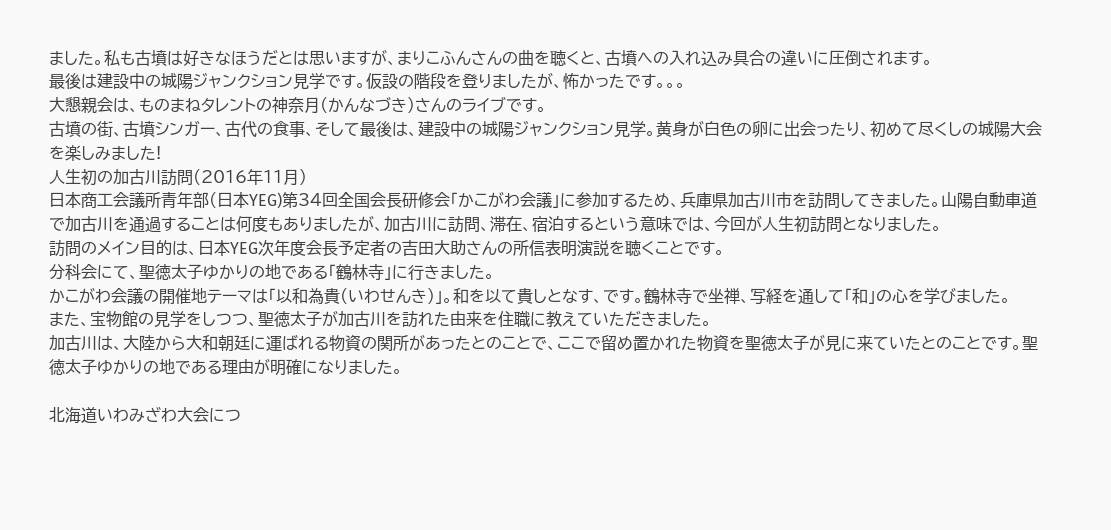ました。私も古墳は好きなほうだとは思いますが、まりこふんさんの曲を聴くと、古墳への入れ込み具合の違いに圧倒されます。
最後は建設中の城陽ジャンクション見学です。仮設の階段を登りましたが、怖かったです。。。
大懇親会は、ものまねタレントの神奈月(かんなづき)さんのライブです。
古墳の街、古墳シンガー、古代の食事、そして最後は、建設中の城陽ジャンクション見学。黄身が白色の卵に出会ったり、初めて尽くしの城陽大会を楽しみました!
人生初の加古川訪問(2016年11月)
日本商工会議所青年部(日本YEG)第34回全国会長研修会「かこがわ会議」に参加するため、兵庫県加古川市を訪問してきました。山陽自動車道で加古川を通過することは何度もありましたが、加古川に訪問、滞在、宿泊するという意味では、今回が人生初訪問となりました。
訪問のメイン目的は、日本YEG次年度会長予定者の吉田大助さんの所信表明演説を聴くことです。
分科会にて、聖徳太子ゆかりの地である「鶴林寺」に行きました。
かこがわ会議の開催地テーマは「以和為貴(いわせんき)」。和を以て貴しとなす、です。鶴林寺で坐禅、写経を通して「和」の心を学びました。
また、宝物館の見学をしつつ、聖徳太子が加古川を訪れた由来を住職に教えていただきました。
加古川は、大陸から大和朝廷に運ばれる物資の関所があったとのことで、ここで留め置かれた物資を聖徳太子が見に来ていたとのことです。聖徳太子ゆかりの地である理由が明確になりました。

北海道いわみざわ大会につ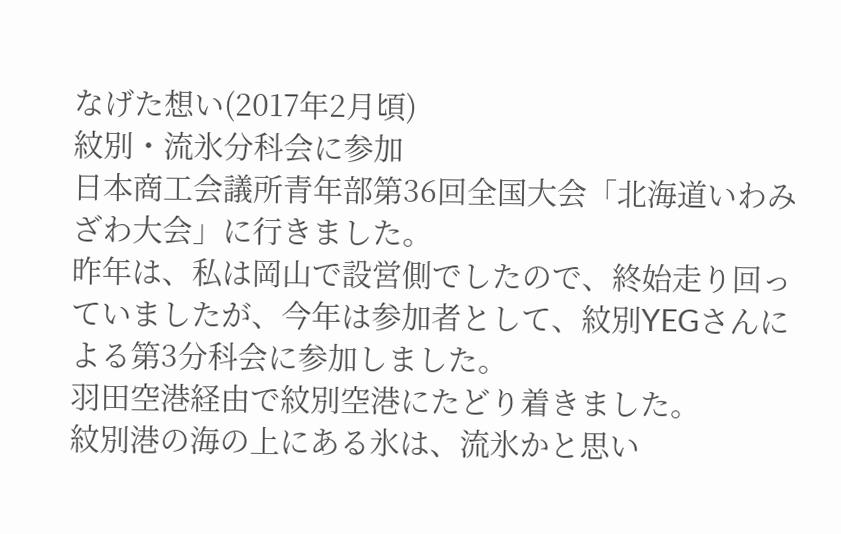なげた想い(2017年2月頃)
紋別・流氷分科会に参加
日本商工会議所青年部第36回全国大会「北海道いわみざわ大会」に行きました。
昨年は、私は岡山で設営側でしたので、終始走り回っていましたが、今年は参加者として、紋別YEGさんによる第3分科会に参加しました。
羽田空港経由で紋別空港にたどり着きました。
紋別港の海の上にある氷は、流氷かと思い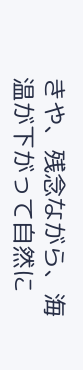きや、残念ながら、海温が下がって自然に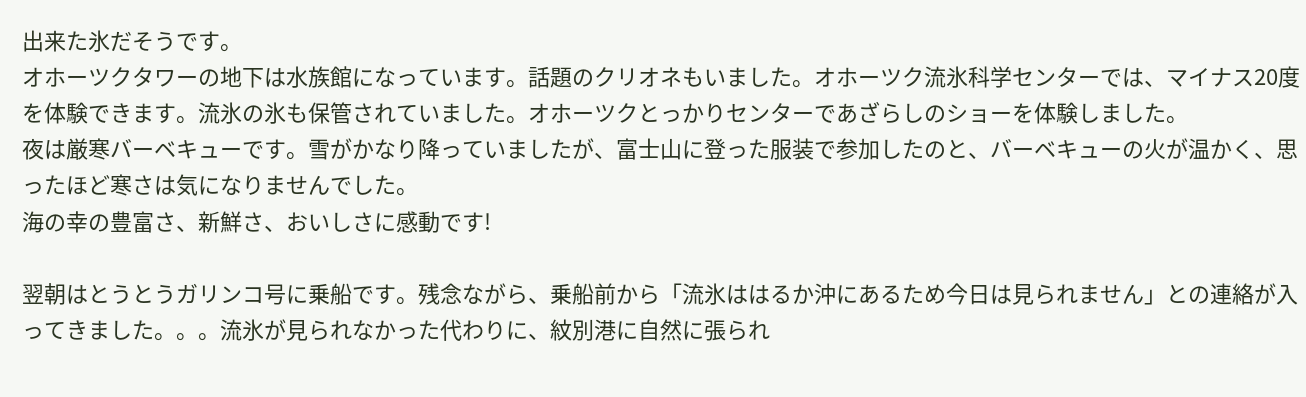出来た氷だそうです。
オホーツクタワーの地下は水族館になっています。話題のクリオネもいました。オホーツク流氷科学センターでは、マイナス20度を体験できます。流氷の氷も保管されていました。オホーツクとっかりセンターであざらしのショーを体験しました。
夜は厳寒バーベキューです。雪がかなり降っていましたが、富士山に登った服装で参加したのと、バーベキューの火が温かく、思ったほど寒さは気になりませんでした。
海の幸の豊富さ、新鮮さ、おいしさに感動です!

翌朝はとうとうガリンコ号に乗船です。残念ながら、乗船前から「流氷ははるか沖にあるため今日は見られません」との連絡が入ってきました。。。流氷が見られなかった代わりに、紋別港に自然に張られ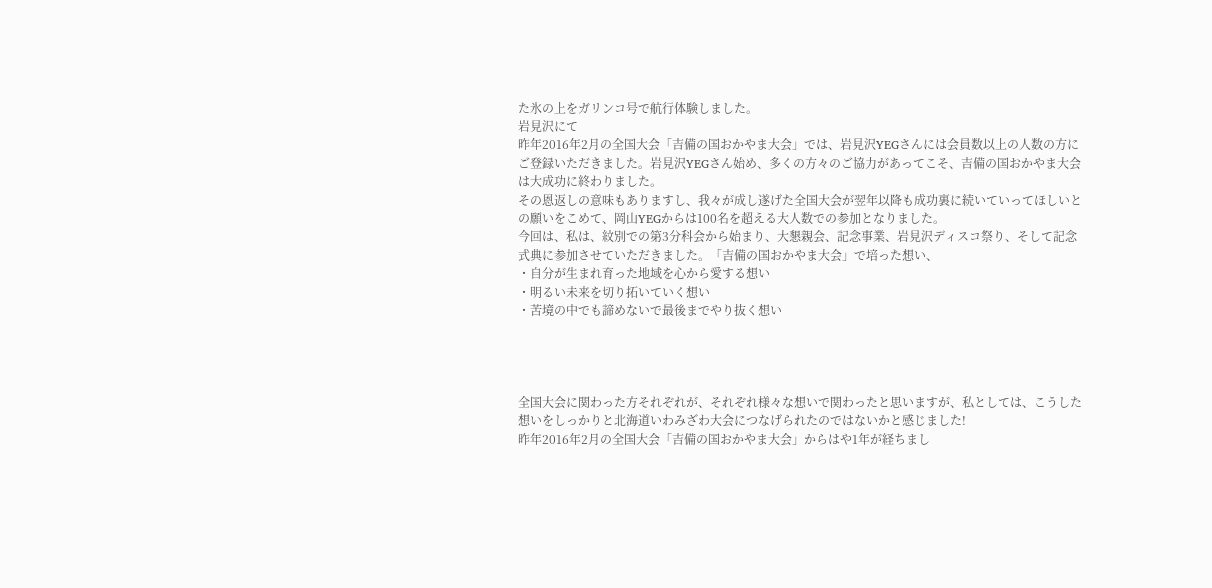た氷の上をガリンコ号で航行体験しました。
岩見沢にて
昨年2016年2月の全国大会「吉備の国おかやま大会」では、岩見沢YEGさんには会員数以上の人数の方にご登録いただきました。岩見沢YEGさん始め、多くの方々のご協力があってこそ、吉備の国おかやま大会は大成功に終わりました。
その恩返しの意味もありますし、我々が成し遂げた全国大会が翌年以降も成功裏に続いていってほしいとの願いをこめて、岡山YEGからは100名を超える大人数での参加となりました。
今回は、私は、紋別での第3分科会から始まり、大懇親会、記念事業、岩見沢ディスコ祭り、そして記念式典に参加させていただきました。「吉備の国おかやま大会」で培った想い、
・自分が生まれ育った地域を心から愛する想い
・明るい未来を切り拓いていく想い
・苦境の中でも諦めないで最後までやり抜く想い




全国大会に関わった方それぞれが、それぞれ様々な想いで関わったと思いますが、私としては、こうした想いをしっかりと北海道いわみざわ大会につなげられたのではないかと感じました!
昨年2016年2月の全国大会「吉備の国おかやま大会」からはや1年が経ちまし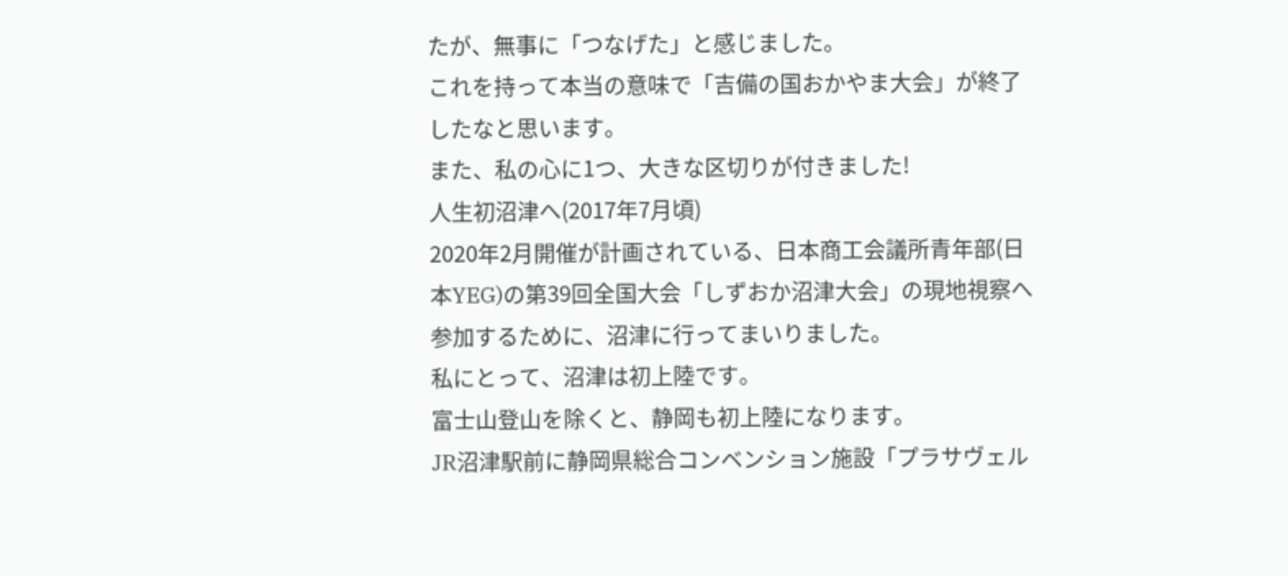たが、無事に「つなげた」と感じました。
これを持って本当の意味で「吉備の国おかやま大会」が終了したなと思います。
また、私の心に1つ、大きな区切りが付きました!
人生初沼津へ(2017年7月頃)
2020年2月開催が計画されている、日本商工会議所青年部(日本YEG)の第39回全国大会「しずおか沼津大会」の現地視察へ参加するために、沼津に行ってまいりました。
私にとって、沼津は初上陸です。
富士山登山を除くと、静岡も初上陸になります。
JR沼津駅前に静岡県総合コンベンション施設「プラサヴェル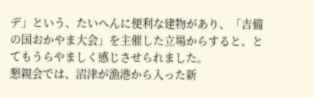デ」という、たいへんに便利な建物があり、「吉備の国おかやま大会」を主催した立場からすると、とてもうらやましく感じさせられました。
懇親会では、沼津が漁港から入った新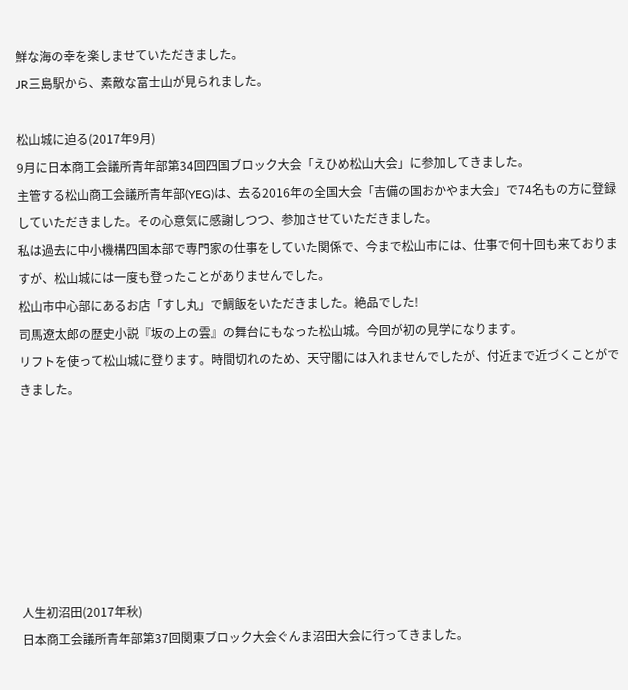鮮な海の幸を楽しませていただきました。
JR三島駅から、素敵な富士山が見られました。

松山城に迫る(2017年9月)
9月に日本商工会議所青年部第34回四国ブロック大会「えひめ松山大会」に参加してきました。
主管する松山商工会議所青年部(YEG)は、去る2016年の全国大会「吉備の国おかやま大会」で74名もの方に登録していただきました。その心意気に感謝しつつ、参加させていただきました。
私は過去に中小機構四国本部で専門家の仕事をしていた関係で、今まで松山市には、仕事で何十回も来ておりますが、松山城には一度も登ったことがありませんでした。
松山市中心部にあるお店「すし丸」で鯛飯をいただきました。絶品でした!
司馬遼太郎の歴史小説『坂の上の雲』の舞台にもなった松山城。今回が初の見学になります。
リフトを使って松山城に登ります。時間切れのため、天守閣には入れませんでしたが、付近まで近づくことができました。







人生初沼田(2017年秋)
日本商工会議所青年部第37回関東ブロック大会ぐんま沼田大会に行ってきました。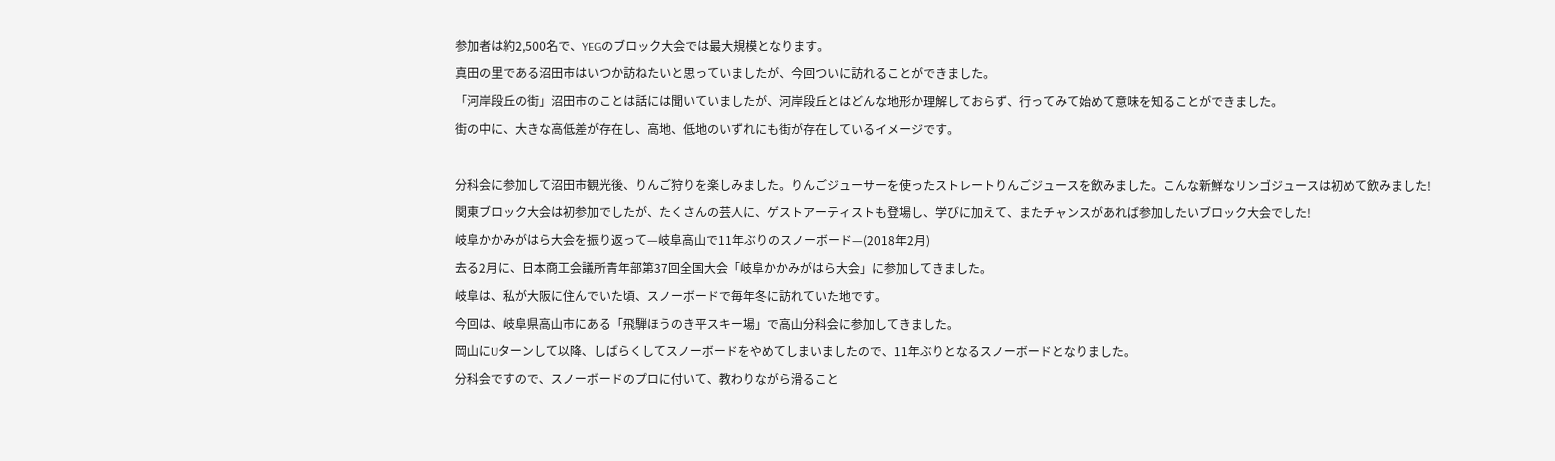参加者は約2,500名で、YEGのブロック大会では最大規模となります。
真田の里である沼田市はいつか訪ねたいと思っていましたが、今回ついに訪れることができました。
「河岸段丘の街」沼田市のことは話には聞いていましたが、河岸段丘とはどんな地形か理解しておらず、行ってみて始めて意味を知ることができました。
街の中に、大きな高低差が存在し、高地、低地のいずれにも街が存在しているイメージです。

分科会に参加して沼田市観光後、りんご狩りを楽しみました。りんごジューサーを使ったストレートりんごジュースを飲みました。こんな新鮮なリンゴジュースは初めて飲みました!
関東ブロック大会は初参加でしたが、たくさんの芸人に、ゲストアーティストも登場し、学びに加えて、またチャンスがあれば参加したいブロック大会でした!
岐阜かかみがはら大会を振り返って—岐阜高山で11年ぶりのスノーボード—(2018年2月)
去る2月に、日本商工会議所青年部第37回全国大会「岐阜かかみがはら大会」に参加してきました。
岐阜は、私が大阪に住んでいた頃、スノーボードで毎年冬に訪れていた地です。
今回は、岐阜県高山市にある「飛騨ほうのき平スキー場」で高山分科会に参加してきました。
岡山にUターンして以降、しばらくしてスノーボードをやめてしまいましたので、11年ぶりとなるスノーボードとなりました。
分科会ですので、スノーボードのプロに付いて、教わりながら滑ること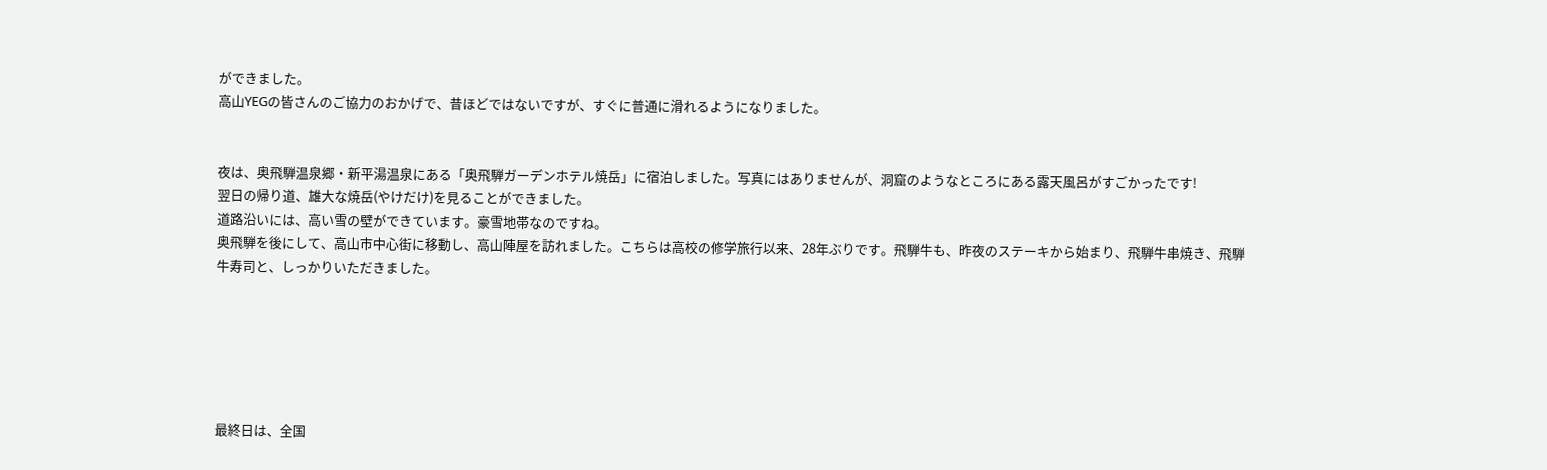ができました。
高山YEGの皆さんのご協力のおかげで、昔ほどではないですが、すぐに普通に滑れるようになりました。


夜は、奥飛騨温泉郷・新平湯温泉にある「奥飛騨ガーデンホテル焼岳」に宿泊しました。写真にはありませんが、洞窟のようなところにある露天風呂がすごかったです!
翌日の帰り道、雄大な焼岳(やけだけ)を見ることができました。
道路沿いには、高い雪の壁ができています。豪雪地帯なのですね。
奥飛騨を後にして、高山市中心街に移動し、高山陣屋を訪れました。こちらは高校の修学旅行以来、28年ぶりです。飛騨牛も、昨夜のステーキから始まり、飛騨牛串焼き、飛騨牛寿司と、しっかりいただきました。






最終日は、全国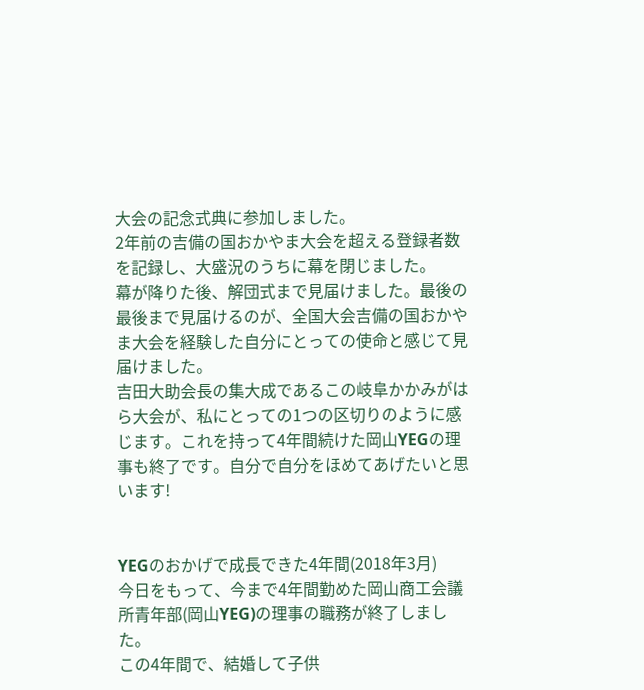大会の記念式典に参加しました。
2年前の吉備の国おかやま大会を超える登録者数を記録し、大盛況のうちに幕を閉じました。
幕が降りた後、解団式まで見届けました。最後の最後まで見届けるのが、全国大会吉備の国おかやま大会を経験した自分にとっての使命と感じて見届けました。
吉田大助会長の集大成であるこの岐阜かかみがはら大会が、私にとっての1つの区切りのように感じます。これを持って4年間続けた岡山YEGの理事も終了です。自分で自分をほめてあげたいと思います!


YEGのおかげで成長できた4年間(2018年3月)
今日をもって、今まで4年間勤めた岡山商工会議所青年部(岡山YEG)の理事の職務が終了しました。
この4年間で、結婚して子供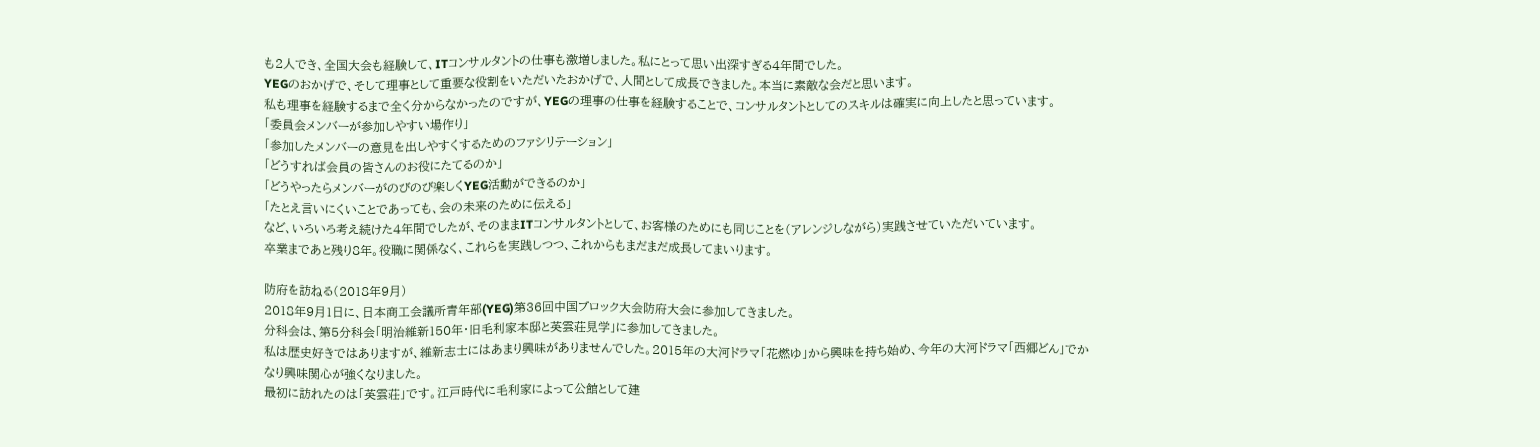も2人でき、全国大会も経験して、ITコンサルタントの仕事も激増しました。私にとって思い出深すぎる4年間でした。
YEGのおかげで、そして理事として重要な役割をいただいたおかげで、人間として成長できました。本当に素敵な会だと思います。
私も理事を経験するまで全く分からなかったのですが、YEGの理事の仕事を経験することで、コンサルタントとしてのスキルは確実に向上したと思っています。
「委員会メンバーが参加しやすい場作り」
「参加したメンバーの意見を出しやすくするためのファシリテーション」
「どうすれば会員の皆さんのお役にたてるのか」
「どうやったらメンバーがのびのび楽しくYEG活動ができるのか」
「たとえ言いにくいことであっても、会の未来のために伝える」
など、いろいろ考え続けた4年間でしたが、そのままITコンサルタントとして、お客様のためにも同じことを(アレンジしながら)実践させていただいています。
卒業まであと残り8年。役職に関係なく、これらを実践しつつ、これからもまだまだ成長してまいります。

防府を訪ねる(2018年9月)
2018年9月1日に、日本商工会議所青年部(YEG)第36回中国ブロック大会防府大会に参加してきました。
分科会は、第5分科会「明治維新150年・旧毛利家本邸と英雲荘見学」に参加してきました。
私は歴史好きではありますが、維新志士にはあまり興味がありませんでした。2015年の大河ドラマ「花燃ゆ」から興味を持ち始め、今年の大河ドラマ「西郷どん」でかなり興味関心が強くなりました。
最初に訪れたのは「英雲荘」です。江戸時代に毛利家によって公館として建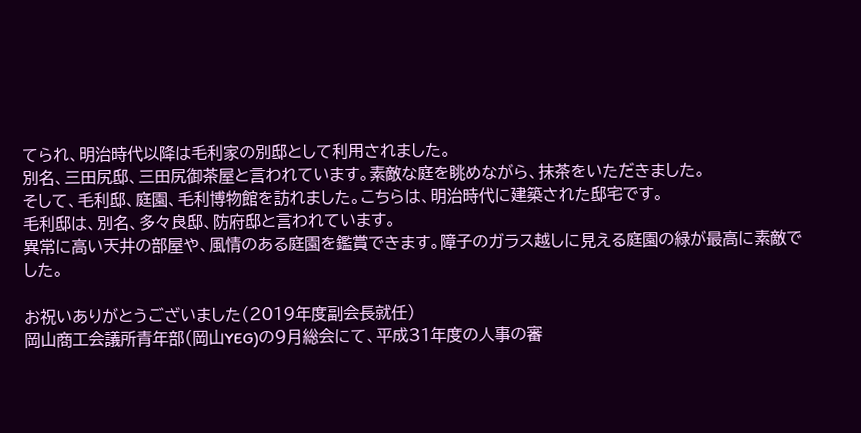てられ、明治時代以降は毛利家の別邸として利用されました。
別名、三田尻邸、三田尻御茶屋と言われています。素敵な庭を眺めながら、抹茶をいただきました。
そして、毛利邸、庭園、毛利博物館を訪れました。こちらは、明治時代に建築された邸宅です。
毛利邸は、別名、多々良邸、防府邸と言われています。
異常に高い天井の部屋や、風情のある庭園を鑑賞できます。障子のガラス越しに見える庭園の緑が最高に素敵でした。

お祝いありがとうございました(2019年度副会長就任)
岡山商工会議所青年部(岡山YEG)の9月総会にて、平成31年度の人事の審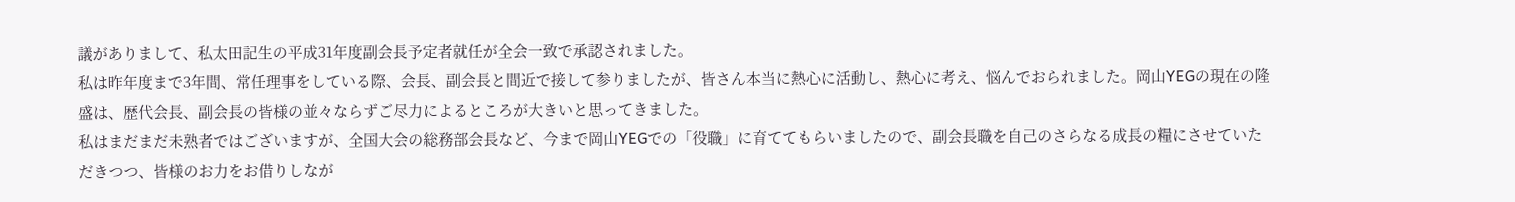議がありまして、私太田記生の平成31年度副会長予定者就任が全会一致で承認されました。
私は昨年度まで3年間、常任理事をしている際、会長、副会長と間近で接して参りましたが、皆さん本当に熱心に活動し、熱心に考え、悩んでおられました。岡山YEGの現在の隆盛は、歴代会長、副会長の皆様の並々ならずご尽力によるところが大きいと思ってきました。
私はまだまだ未熟者ではございますが、全国大会の総務部会長など、今まで岡山YEGでの「役職」に育ててもらいましたので、副会長職を自己のさらなる成長の糧にさせていただきつつ、皆様のお力をお借りしなが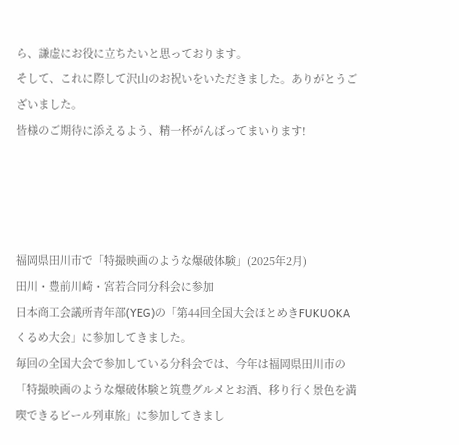ら、謙虚にお役に立ちたいと思っております。
そして、これに際して沢山のお祝いをいただきました。ありがとうございました。
皆様のご期待に添えるよう、精一杯がんばってまいります!




福岡県田川市で「特撮映画のような爆破体験」(2025年2月)
田川・豊前川崎・宮若合同分科会に参加
日本商工会議所青年部(YEG)の「第44回全国大会ほとめきFUKUOKAくるめ大会」に参加してきました。
毎回の全国大会で参加している分科会では、今年は福岡県田川市の「特撮映画のような爆破体験と筑豊グルメとお酒、移り行く景色を満喫できるビール列車旅」に参加してきまし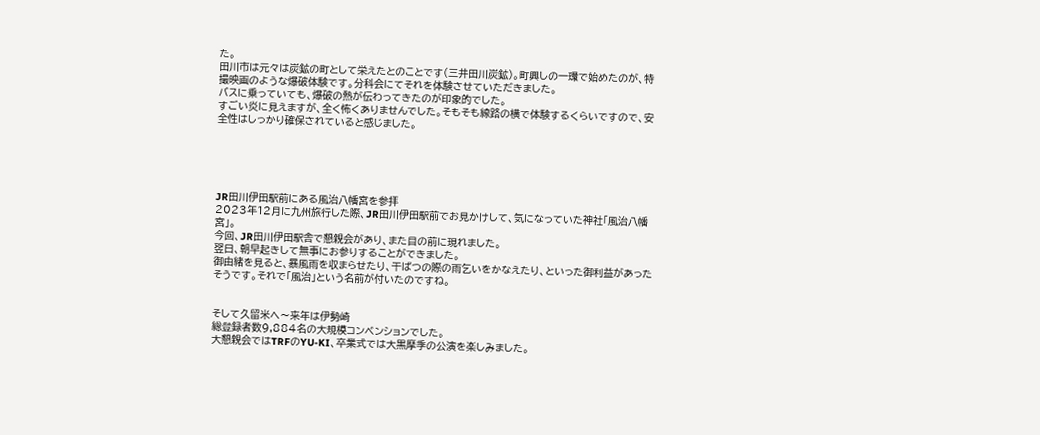た。
田川市は元々は炭鉱の町として栄えたとのことです(三井田川炭鉱)。町興しの一環で始めたのが、特撮映画のような爆破体験です。分科会にてそれを体験させていただきました。
バスに乗っていても、爆破の熱が伝わってきたのが印象的でした。
すごい炎に見えますが、全く怖くありませんでした。そもそも線路の横で体験するくらいですので、安全性はしっかり確保されていると感じました。





JR田川伊田駅前にある風治八幡宮を参拝
2023年12月に九州旅行した際、JR田川伊田駅前でお見かけして、気になっていた神社「風治八幡宮」。
今回、JR田川伊田駅舎で懇親会があり、また目の前に現れました。
翌日、朝早起きして無事にお参りすることができました。
御由緒を見ると、暴風雨を収まらせたり、干ばつの際の雨乞いをかなえたり、といった御利益があったそうです。それで「風治」という名前が付いたのですね。


そして久留米へ〜来年は伊勢崎
総登録者数9,884名の大規模コンベンションでした。
大懇親会ではTRFのYU-KI、卒業式では大黒摩季の公演を楽しみました。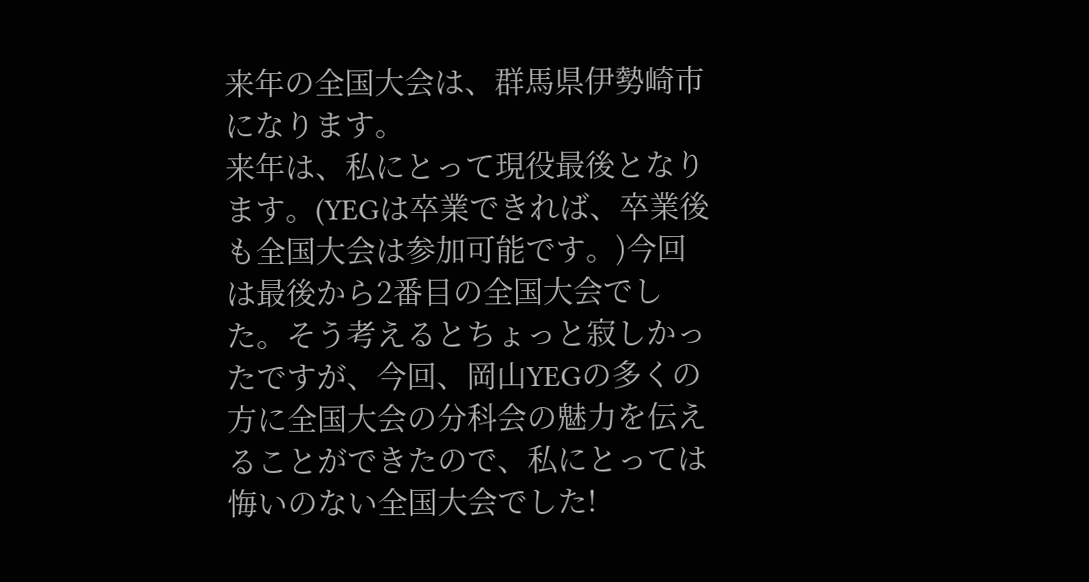来年の全国大会は、群馬県伊勢崎市になります。
来年は、私にとって現役最後となります。(YEGは卒業できれば、卒業後も全国大会は参加可能です。)今回は最後から2番目の全国大会でした。そう考えるとちょっと寂しかったですが、今回、岡山YEGの多くの方に全国大会の分科会の魅力を伝えることができたので、私にとっては悔いのない全国大会でした!